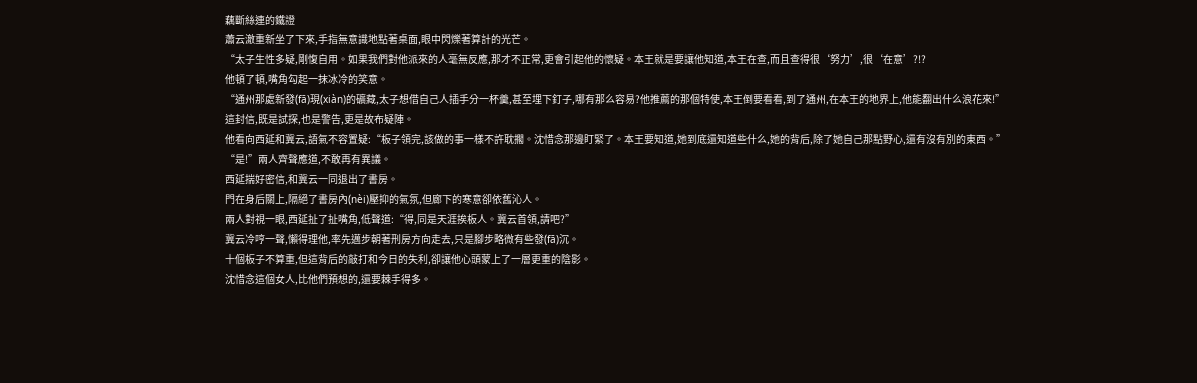藕斷絲連的鐵證
蕭云澈重新坐了下來,手指無意識地點著桌面,眼中閃爍著算計的光芒。
“太子生性多疑,剛愎自用。如果我們對他派來的人毫無反應,那才不正常,更會引起他的懷疑。本王就是要讓他知道,本王在查,而且查得很‘努力’,很‘在意’?!?
他頓了頓,嘴角勾起一抹冰冷的笑意。
“通州那處新發(fā)現(xiàn)的礦藏,太子想借自己人插手分一杯羹,甚至埋下釘子,哪有那么容易?他推薦的那個特使,本王倒要看看,到了通州,在本王的地界上,他能翻出什么浪花來!”
這封信,既是試探,也是警告,更是故布疑陣。
他看向西延和冀云,語氣不容置疑:“板子領完,該做的事一樣不許耽擱。沈惜念那邊盯緊了。本王要知道,她到底還知道些什么,她的背后,除了她自己那點野心,還有沒有別的東西。”
“是!”兩人齊聲應道,不敢再有異議。
西延揣好密信,和冀云一同退出了書房。
門在身后關上,隔絕了書房內(nèi)壓抑的氣氛,但廊下的寒意卻依舊沁人。
兩人對視一眼,西延扯了扯嘴角,低聲道:“得,同是天涯挨板人。冀云首領,請吧?”
冀云冷哼一聲,懶得理他,率先邁步朝著刑房方向走去,只是腳步略微有些發(fā)沉。
十個板子不算重,但這背后的敲打和今日的失利,卻讓他心頭蒙上了一層更重的陰影。
沈惜念這個女人,比他們預想的,還要棘手得多。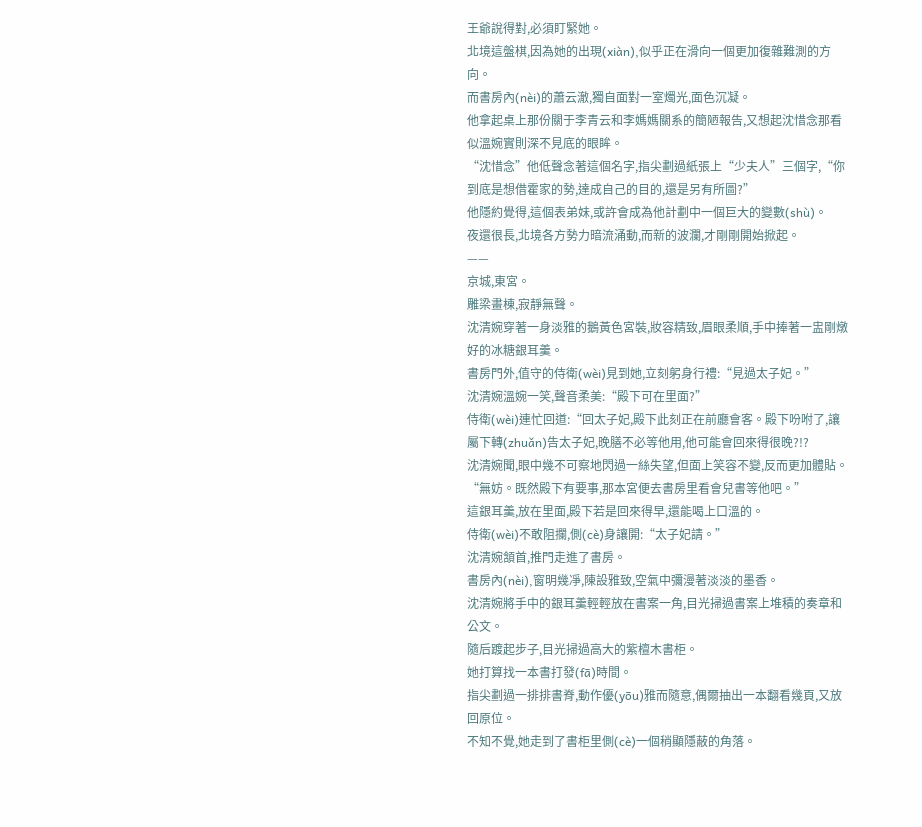王爺說得對,必須盯緊她。
北境這盤棋,因為她的出現(xiàn),似乎正在滑向一個更加復雜難測的方向。
而書房內(nèi)的蕭云澈,獨自面對一室燭光,面色沉凝。
他拿起桌上那份關于李青云和李媽媽關系的簡陋報告,又想起沈惜念那看似溫婉實則深不見底的眼眸。
“沈惜念”他低聲念著這個名字,指尖劃過紙張上“少夫人”三個字,“你到底是想借霍家的勢,達成自己的目的,還是另有所圖?”
他隱約覺得,這個表弟妹,或許會成為他計劃中一個巨大的變數(shù)。
夜還很長,北境各方勢力暗流涌動,而新的波瀾,才剛剛開始掀起。
——
京城,東宮。
雕梁畫棟,寂靜無聲。
沈清婉穿著一身淡雅的鵝黃色宮裝,妝容精致,眉眼柔順,手中捧著一盅剛燉好的冰糖銀耳羹。
書房門外,值守的侍衛(wèi)見到她,立刻躬身行禮:“見過太子妃。”
沈清婉溫婉一笑,聲音柔美:“殿下可在里面?”
侍衛(wèi)連忙回道:“回太子妃,殿下此刻正在前廳會客。殿下吩咐了,讓屬下轉(zhuǎn)告太子妃,晚膳不必等他用,他可能會回來得很晚?!?
沈清婉聞,眼中幾不可察地閃過一絲失望,但面上笑容不變,反而更加體貼。
“無妨。既然殿下有要事,那本宮便去書房里看會兒書等他吧。”
這銀耳羹,放在里面,殿下若是回來得早,還能喝上口溫的。
侍衛(wèi)不敢阻攔,側(cè)身讓開:“太子妃請。”
沈清婉頷首,推門走進了書房。
書房內(nèi),窗明幾凈,陳設雅致,空氣中彌漫著淡淡的墨香。
沈清婉將手中的銀耳羹輕輕放在書案一角,目光掃過書案上堆積的奏章和公文。
隨后踱起步子,目光掃過高大的紫檀木書柜。
她打算找一本書打發(fā)時間。
指尖劃過一排排書脊,動作優(yōu)雅而隨意,偶爾抽出一本翻看幾頁,又放回原位。
不知不覺,她走到了書柜里側(cè)一個稍顯隱蔽的角落。